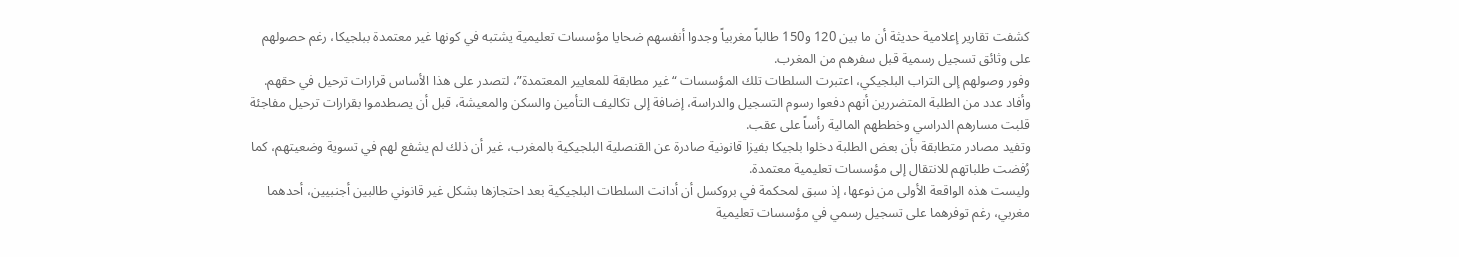كشفت تقارير إعلامية حديثة أن ما بين 120 و150 طالباً مغربياً وجدوا أنفسهم ضحايا مؤسسات تعليمية يشتبه في كونها غير معتمدة ببلجيكا، رغم حصولهم على وثائق تسجيل رسمية قبل سفرهم من المغرب.
وفور وصولهم إلى التراب البلجيكي، اعتبرت السلطات تلك المؤسسات “غير مطابقة للمعايير المعتمدة”، لتصدر على هذا الأساس قرارات ترحيل في حقهم.
وأفاد عدد من الطلبة المتضررين أنهم دفعوا رسوم التسجيل والدراسة، إضافة إلى تكاليف التأمين والسكن والمعيشة، قبل أن يصطدموا بقرارات ترحيل مفاجئة قلبت مسارهم الدراسي وخططهم المالية رأساً على عقب.
وتفيد مصادر متطابقة بأن بعض الطلبة دخلوا بلجيكا بفيزا قانونية صادرة عن القنصلية البلجيكية بالمغرب، غير أن ذلك لم يشفع لهم في تسوية وضعيتهم، كما رُفضت طلباتهم للانتقال إلى مؤسسات تعليمية معتمدة.
وليست هذه الواقعة الأولى من نوعها، إذ سبق لمحكمة في بروكسل أن أدانت السلطات البلجيكية بعد احتجازها بشكل غير قانوني طالبين أجنبيين، أحدهما مغربي، رغم توفرهما على تسجيل رسمي في مؤسسات تعليمية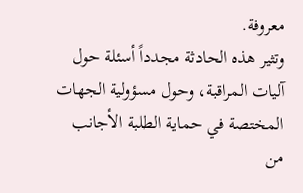معروفة.
وتثير هذه الحادثة مجدداً أسئلة حول آليات المراقبة، وحول مسؤولية الجهات المختصة في حماية الطلبة الأجانب من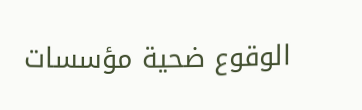الوقوع ضحية مؤسسات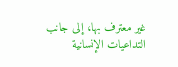غير معترف بها، إلى جانب التداعيات الإنسانية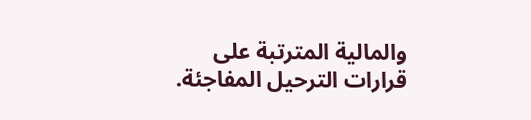والمالية المترتبة على قرارات الترحيل المفاجئة.